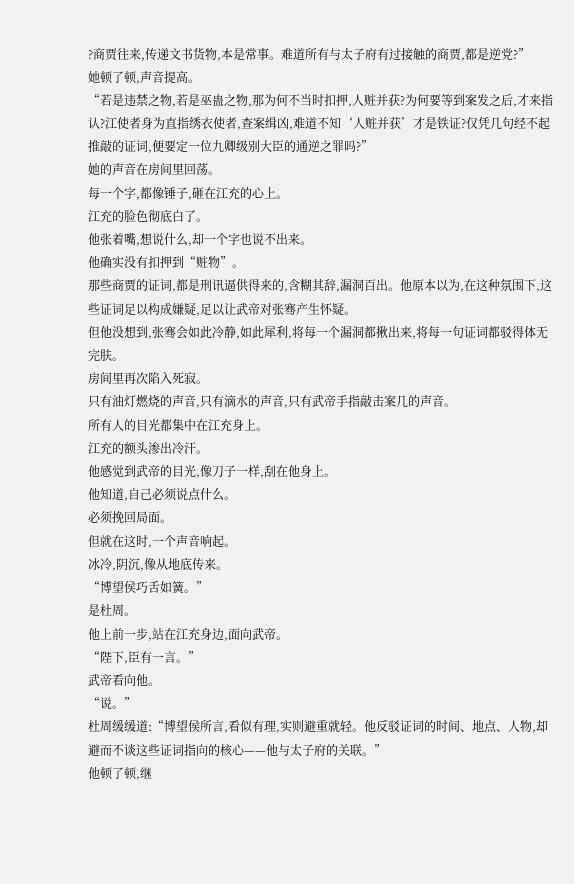?商贾往来,传递文书货物,本是常事。难道所有与太子府有过接触的商贾,都是逆党?”
她顿了顿,声音提高。
“若是违禁之物,若是巫蛊之物,那为何不当时扣押,人赃并获?为何要等到案发之后,才来指认?江使者身为直指绣衣使者,查案缉凶,难道不知‘人赃并获’才是铁证?仅凭几句经不起推敲的证词,便要定一位九卿级别大臣的通逆之罪吗?”
她的声音在房间里回荡。
每一个字,都像锤子,砸在江充的心上。
江充的脸色彻底白了。
他张着嘴,想说什么,却一个字也说不出来。
他确实没有扣押到“赃物”。
那些商贾的证词,都是刑讯逼供得来的,含糊其辞,漏洞百出。他原本以为,在这种氛围下,这些证词足以构成嫌疑,足以让武帝对张骞产生怀疑。
但他没想到,张骞会如此冷静,如此犀利,将每一个漏洞都揪出来,将每一句证词都驳得体无完肤。
房间里再次陷入死寂。
只有油灯燃烧的声音,只有滴水的声音,只有武帝手指敲击案几的声音。
所有人的目光都集中在江充身上。
江充的额头渗出冷汗。
他感觉到武帝的目光,像刀子一样,刮在他身上。
他知道,自己必须说点什么。
必须挽回局面。
但就在这时,一个声音响起。
冰冷,阴沉,像从地底传来。
“博望侯巧舌如簧。”
是杜周。
他上前一步,站在江充身边,面向武帝。
“陛下,臣有一言。”
武帝看向他。
“说。”
杜周缓缓道:“博望侯所言,看似有理,实则避重就轻。他反驳证词的时间、地点、人物,却避而不谈这些证词指向的核心——他与太子府的关联。”
他顿了顿,继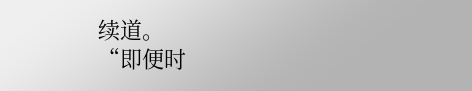续道。
“即便时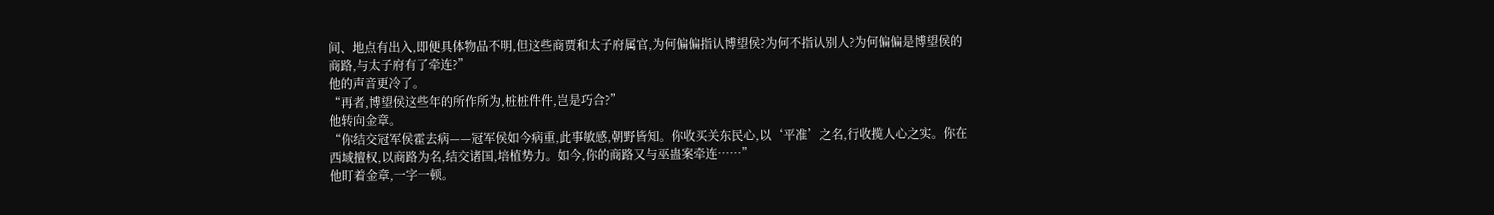间、地点有出入,即便具体物品不明,但这些商贾和太子府属官,为何偏偏指认博望侯?为何不指认别人?为何偏偏是博望侯的商路,与太子府有了牵连?”
他的声音更冷了。
“再者,博望侯这些年的所作所为,桩桩件件,岂是巧合?”
他转向金章。
“你结交冠军侯霍去病——冠军侯如今病重,此事敏感,朝野皆知。你收买关东民心,以‘平准’之名,行收揽人心之实。你在西域擅权,以商路为名,结交诸国,培植势力。如今,你的商路又与巫蛊案牵连……”
他盯着金章,一字一顿。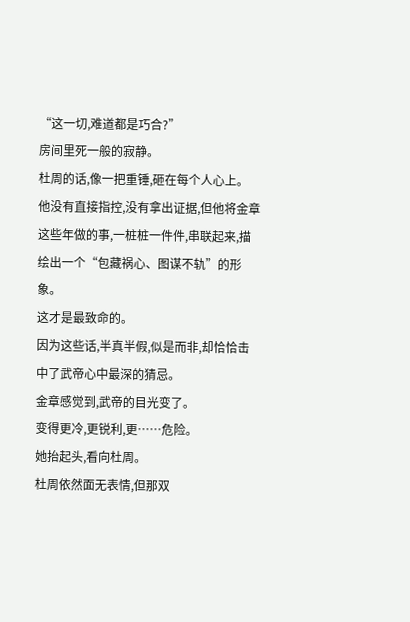“这一切,难道都是巧合?”
房间里死一般的寂静。
杜周的话,像一把重锤,砸在每个人心上。
他没有直接指控,没有拿出证据,但他将金章这些年做的事,一桩桩一件件,串联起来,描绘出一个“包藏祸心、图谋不轨”的形象。
这才是最致命的。
因为这些话,半真半假,似是而非,却恰恰击中了武帝心中最深的猜忌。
金章感觉到,武帝的目光变了。
变得更冷,更锐利,更……危险。
她抬起头,看向杜周。
杜周依然面无表情,但那双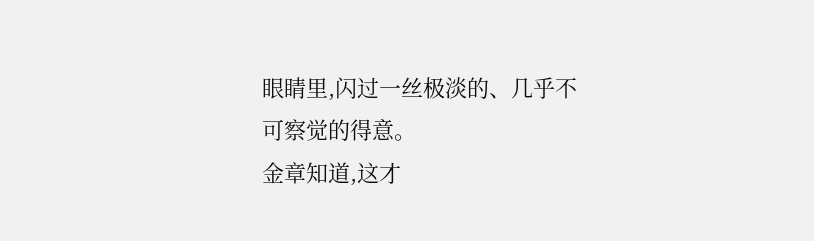眼睛里,闪过一丝极淡的、几乎不可察觉的得意。
金章知道,这才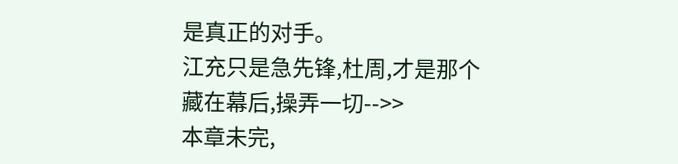是真正的对手。
江充只是急先锋,杜周,才是那个藏在幕后,操弄一切-->>
本章未完,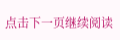点击下一页继续阅读